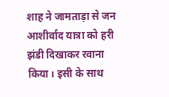शाह ने जामताड़ा से जन आशीर्वाद यात्रा को हरी झंडी दिखाकर रवाना किया। इसी के साथ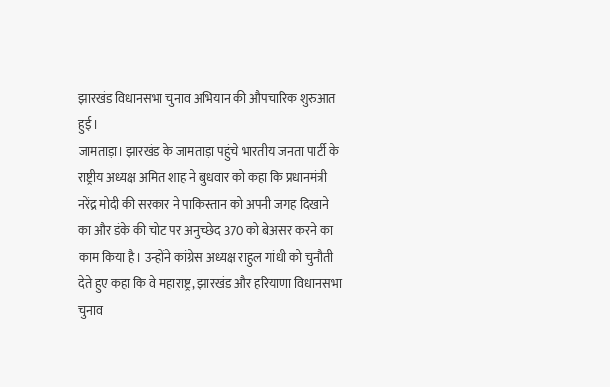झारखंड विधानसभा चुनाव अभियान की औपचारिक शुरुआत हुई।
जामताड़ा। झारखंड के जामताड़ा पहुंचे भारतीय जनता पार्टी के राष्ट्रीय अध्यक्ष अमित शाह ने बुधवार को कहा कि प्रधानमंत्री नरेंद्र मोदी की सरकार ने पाकिस्तान को अपनी जगह दिखाने का और डंके की चोट पर अनुच्छेद 370 को बेअसर करने का काम किया है। उन्होंने कांग्रेस अध्यक्ष राहुल गांधी को चुनौती देते हुए कहा कि वे महाराष्ट्र, झारखंड और हरियाणा विधानसभा चुनाव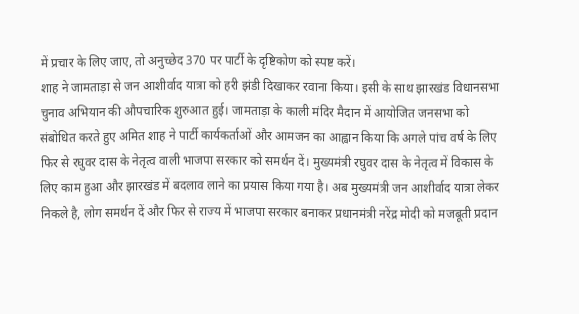में प्रचार के लिए जाए, तो अनुच्छेद 370 पर पार्टी के दृष्टिकोण को स्पष्ट करें।
शाह ने जामताड़ा से जन आशीर्वाद यात्रा को हरी झंडी दिखाकर रवाना किया। इसी के साथ झारखंड विधानसभा चुनाव अभियान की औपचारिक शुरुआत हुई। जामताड़ा के काली मंदिर मैदान में आयोजित जनसभा को संबोधित करते हुए अमित शाह ने पार्टी कार्यकर्ताओं और आमजन का आह्वान किया कि अगले पांच वर्ष के लिए फिर से रघुवर दास के नेतृत्व वाली भाजपा सरकार को समर्थन दें। मुख्यमंत्री रघुवर दास के नेतृत्व में विकास के लिए काम हुआ और झारखंड में बदलाव लाने का प्रयास किया गया है। अब मुख्यमंत्री जन आशीर्वाद यात्रा लेकर निकले है, लोग समर्थन दें और फिर से राज्य में भाजपा सरकार बनाकर प्रधानमंत्री नरेंद्र मोदी को मजबूती प्रदान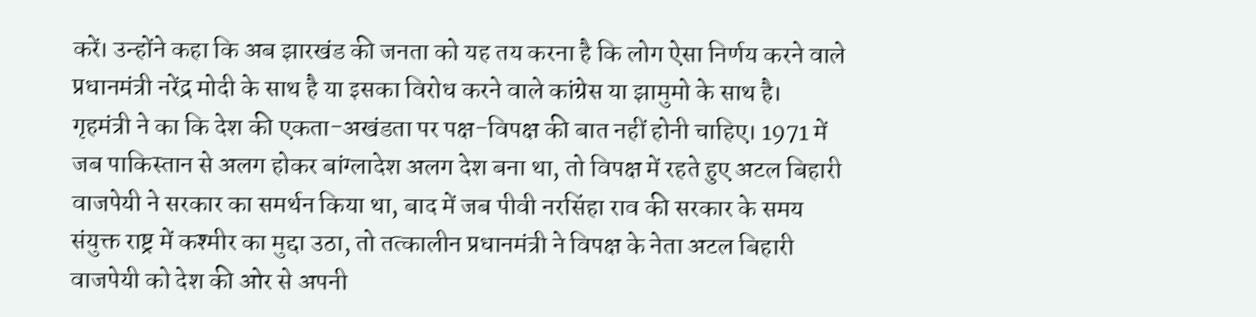करें। उन्होंने कहा कि अब झारखंड की जनता को यह तय करना है कि लोग ऐसा निर्णय करने वाले प्रधानमंत्री नरेंद्र मोदी के साथ है या इसका विरोध करने वाले कांग्रेस या झामुमो के साथ है।
गृहमंत्री ने का कि देश की एकता-अखंडता पर पक्ष-विपक्ष की बात नहीं होनी चाहिए। 1971 में जब पाकिस्तान से अलग होकर बांग्लादेश अलग देश बना था, तो विपक्ष में रहते हुए अटल बिहारी वाजपेयी ने सरकार का समर्थन किया था, बाद में जब पीवी नरसिंहा राव की सरकार के समय संयुक्त राष्ट्र में कश्मीर का मुद्दा उठा, तो तत्कालीन प्रधानमंत्री ने विपक्ष के नेता अटल बिहारी वाजपेयी को देश की ओर से अपनी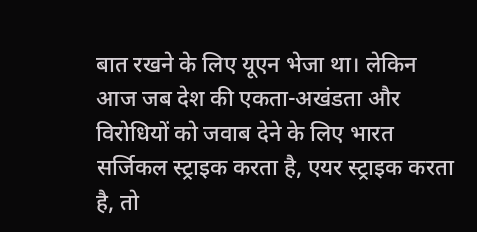बात रखने के लिए यूएन भेजा था। लेकिन आज जब देश की एकता-अखंडता और विरोधियों को जवाब देने के लिए भारत सर्जिकल स्ट्राइक करता है, एयर स्ट्राइक करता है, तो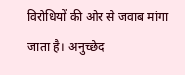विरोधियों की ओर से जवाब मांगा जाता है। अनुच्छेद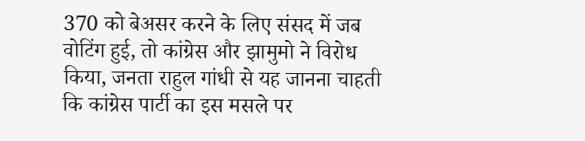370 को बेअसर करने के लिए संसद में जब वोटिंग हुई, तो कांग्रेस और झामुमो ने विरोध किया, जनता राहुल गांधी से यह जानना चाहती कि कांग्रेस पार्टी का इस मसले पर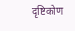दृष्टिकोण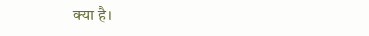क्या है।